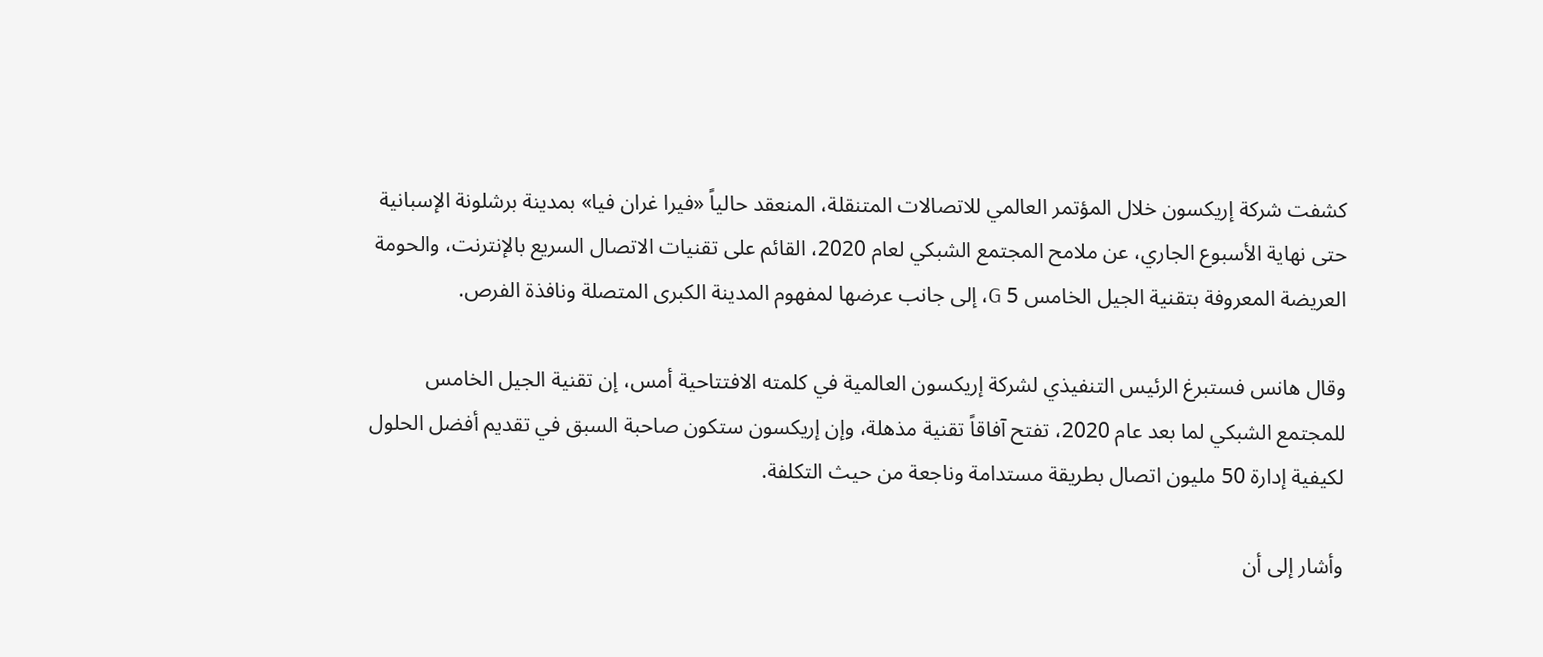كشفت شركة إريكسون خلال المؤتمر العالمي للاتصالات المتنقلة، المنعقد حالياً «فيرا غران فيا» بمدينة برشلونة الإسبانية حتى نهاية الأسبوع الجاري، عن ملامح المجتمع الشبكي لعام 2020، القائم على تقنيات الاتصال السريع بالإنترنت، والحومة العريضة المعروفة بتقنية الجيل الخامس G 5، إلى جانب عرضها لمفهوم المدينة الكبرى المتصلة ونافذة الفرص.

وقال هانس فستبرغ الرئيس التنفيذي لشركة إريكسون العالمية في كلمته الافتتاحية أمس، إن تقنية الجيل الخامس للمجتمع الشبكي لما بعد عام 2020، تفتح آفاقاً تقنية مذهلة، وإن إريكسون ستكون صاحبة السبق في تقديم أفضل الحلول لكيفية إدارة 50 مليون اتصال بطريقة مستدامة وناجعة من حيث التكلفة.

وأشار إلى أن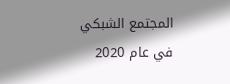المجتمع الشبكي في عام 2020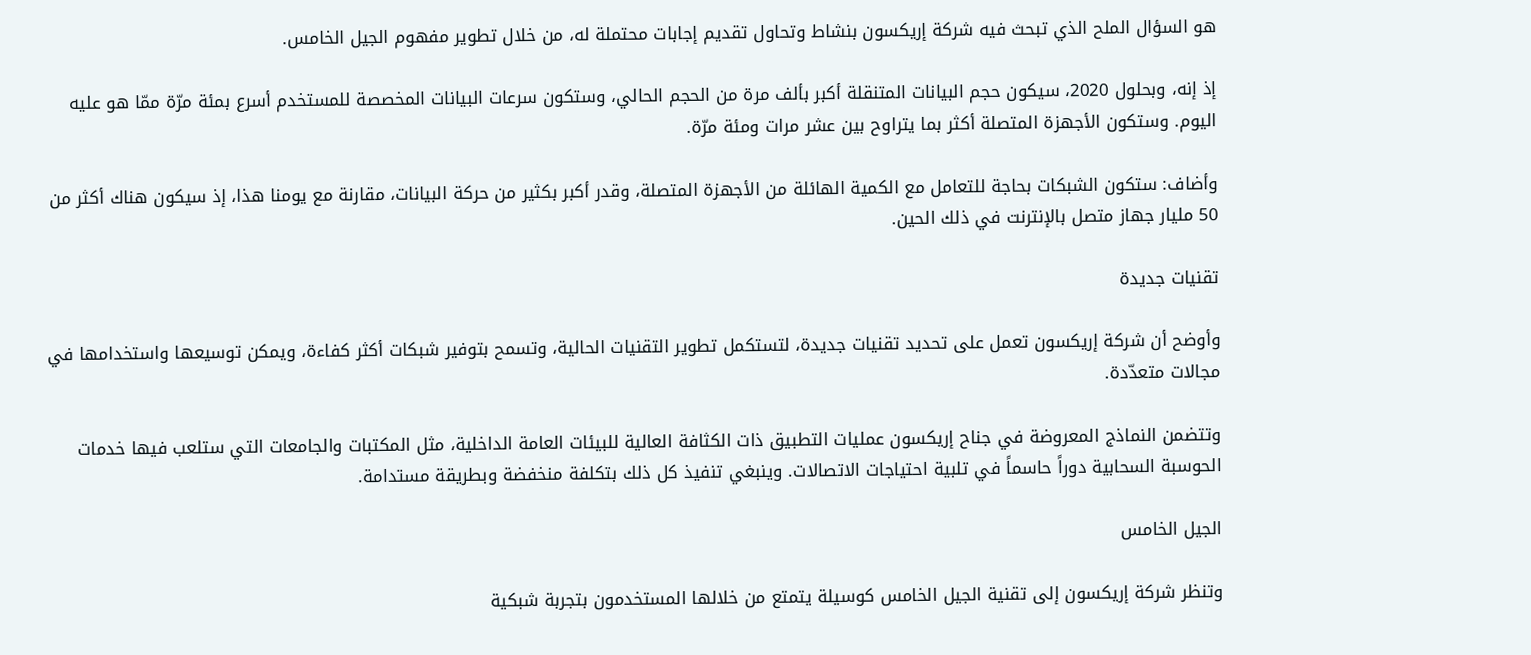هو السؤال الملح الذي تبحث فيه شركة إريكسون بنشاط وتحاول تقديم إجابات محتملة له، من خلال تطوير مفهوم الجيل الخامس.

إذ إنه، وبحلول 2020، سيكون حجم البيانات المتنقلة أكبر بألف مرة من الحجم الحالي، وستكون سرعات البيانات المخصصة للمستخدم أسرع بمئة مرّة ممّا هو عليه اليوم. وستكون الأجهزة المتصلة أكثر بما يتراوح بين عشر مرات ومئة مرّة.

وأضاف: ستكون الشبكات بحاجة للتعامل مع الكمية الهائلة من الأجهزة المتصلة، وقدر أكبر بكثير من حركة البيانات، مقارنة مع يومنا هذا، إذ سيكون هناك أكثر من 50 مليار جهاز متصل بالإنترنت في ذلك الحين.

تقنيات جديدة

وأوضح أن شركة إريكسون تعمل على تحديد تقنيات جديدة، لتستكمل تطوير التقنيات الحالية، وتسمح بتوفير شبكات أكثر كفاءة، ويمكن توسيعها واستخدامها في مجالات متعدّدة.

وتتضمن النماذج المعروضة في جناح إريكسون عمليات التطبيق ذات الكثافة العالية للبيئات العامة الداخلية، مثل المكتبات والجامعات التي ستلعب فيها خدمات الحوسبة السحابية دوراً حاسماً في تلبية احتياجات الاتصالات. وينبغي تنفيذ كل ذلك بتكلفة منخفضة وبطريقة مستدامة.

الجيل الخامس

وتنظر شركة إريكسون إلى تقنية الجيل الخامس كوسيلة يتمتع من خلالها المستخدمون بتجربة شبكية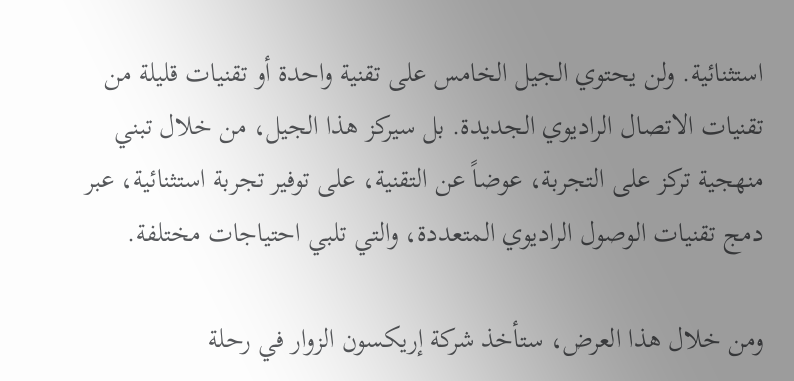استثنائية. ولن يحتوي الجيل الخامس على تقنية واحدة أو تقنيات قليلة من تقنيات الاتصال الراديوي الجديدة. بل سيركز هذا الجيل، من خلال تبني منهجية تركز على التجربة، عوضاً عن التقنية، على توفير تجربة استثنائية، عبر دمج تقنيات الوصول الراديوي المتعددة، والتي تلبي احتياجات مختلفة.

ومن خلال هذا العرض، ستأخذ شركة إريكسون الزوار في رحلة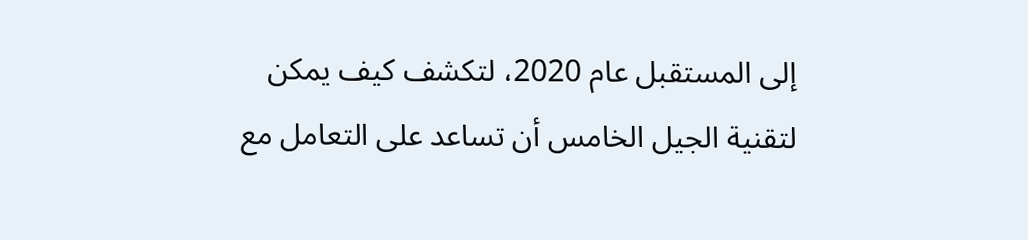إلى المستقبل عام 2020، لتكشف كيف يمكن لتقنية الجيل الخامس أن تساعد على التعامل مع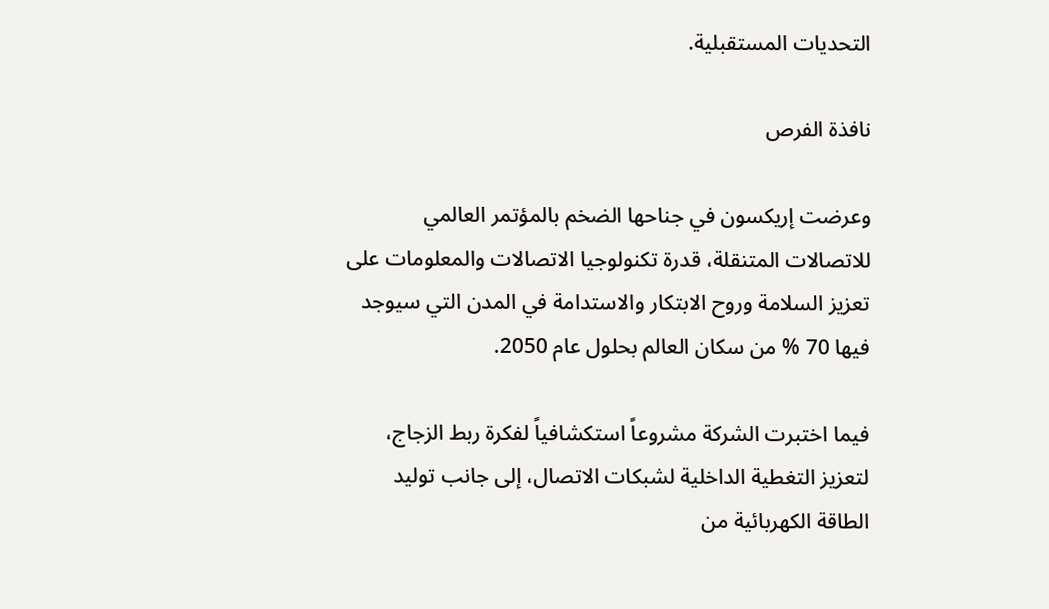التحديات المستقبلية.

نافذة الفرص

وعرضت إريكسون في جناحها الضخم بالمؤتمر العالمي للاتصالات المتنقلة، قدرة تكنولوجيا الاتصالات والمعلومات على تعزيز السلامة وروح الابتكار والاستدامة في المدن التي سيوجد فيها 70 % من سكان العالم بحلول عام 2050.

فيما اختبرت الشركة مشروعاً استكشافياً لفكرة ربط الزجاج، لتعزيز التغطية الداخلية لشبكات الاتصال، إلى جانب توليد الطاقة الكهربائية من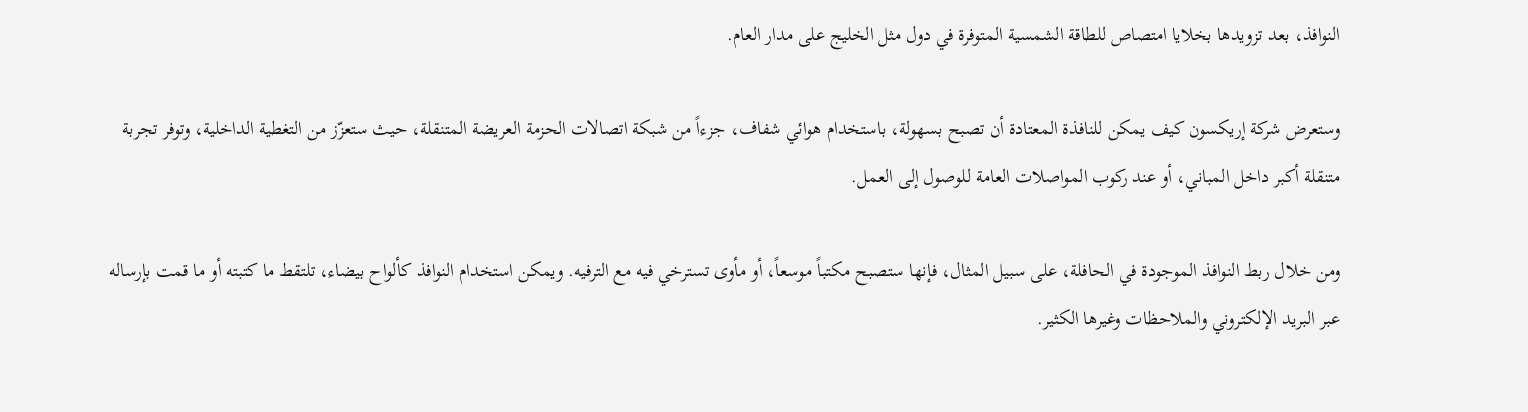النوافذ، بعد تزويدها بخلايا امتصاص للطاقة الشمسية المتوفرة في دول مثل الخليج على مدار العام.

وستعرض شركة إريكسون كيف يمكن للنافذة المعتادة أن تصبح بسهولة، باستخدام هوائي شفاف، جزءاً من شبكة اتصالات الحزمة العريضة المتنقلة، حيث ستعزّز من التغطية الداخلية، وتوفر تجربة متنقلة أكبر داخل المباني، أو عند ركوب المواصلات العامة للوصول إلى العمل.

ومن خلال ربط النوافذ الموجودة في الحافلة، على سبيل المثال، فإنها ستصبح مكتباً موسعاً، أو مأوى تسترخي فيه مع الترفيه. ويمكن استخدام النوافذ كألواح بيضاء، تلتقط ما كتبته أو ما قمت بإرساله عبر البريد الإلكتروني والملاحظات وغيرها الكثير.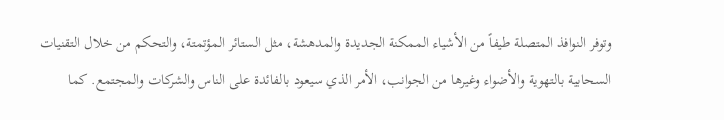وتوفر النوافذ المتصلة طيفاً من الأشياء الممكنة الجديدة والمدهشة، مثل الستائر المؤتمتة، والتحكم من خلال التقنيات السحابية بالتهوية والأضواء وغيرها من الجوانب، الأمر الذي سيعود بالفائدة على الناس والشركات والمجتمع. كما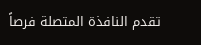تقدم النافذة المتصلة فرصاً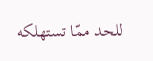للحد ممّا تستهلكه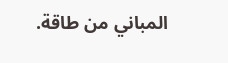المباني من طاقة.